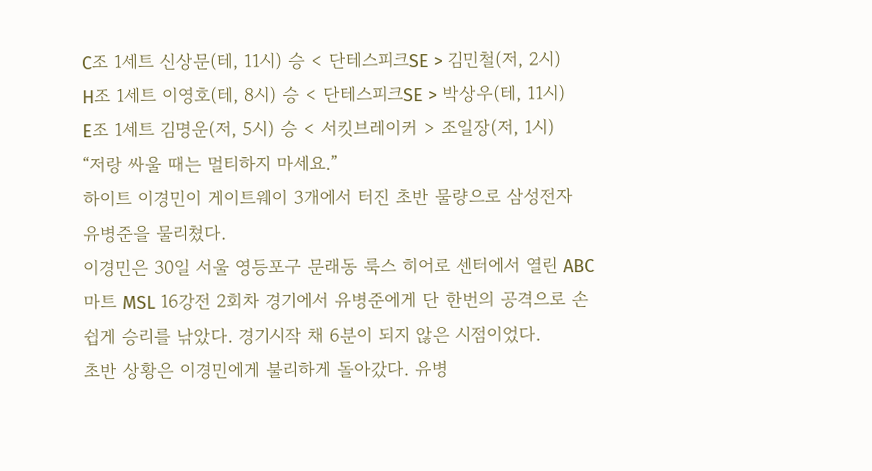C조 1세트 신상문(테, 11시) 승 < 단테스피크SE > 김민철(저, 2시)
H조 1세트 이영호(테, 8시) 승 < 단테스피크SE > 박상우(테, 11시)
E조 1세트 김명운(저, 5시) 승 < 서킷브레이커 > 조일장(저, 1시)
“저랑 싸울 때는 멀티하지 마세요.”
하이트 이경민이 게이트웨이 3개에서 터진 초반 물량으로 삼성전자 유병준을 물리쳤다.
이경민은 30일 서울 영등포구 문래동 룩스 히어로 센터에서 열린 ABC마트 MSL 16강전 2회차 경기에서 유병준에게 단 한번의 공격으로 손쉽게 승리를 낚았다. 경기시작 채 6분이 되지 않은 시점이었다.
초반 상황은 이경민에게 불리하게 돌아갔다. 유병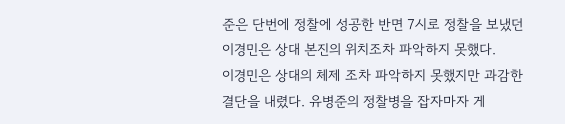준은 단번에 정찰에 성공한 반면 7시로 정찰을 보냈던 이경민은 상대 본진의 위치조차 파악하지 못했다.
이경민은 상대의 체제 조차 파악하지 못했지만 과감한 결단을 내렸다. 유병준의 정찰병을 잡자마자 게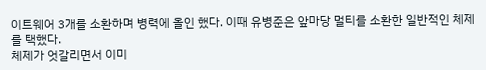이트웨어 3개를 소환하며 병력에 올인 했다. 이때 유병준은 앞마당 멀티를 소환한 일반적인 체제를 택했다.
체제가 엇갈리면서 이미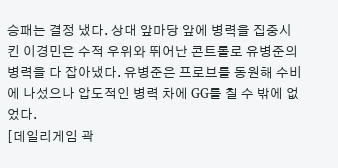승패는 결정 냈다. 상대 앞마당 앞에 병력을 집중시킨 이경민은 수적 우위와 뛰어난 콘트롤로 유병준의 병력을 다 잡아냈다. 유병준은 프로브를 동원해 수비에 나섰으나 압도적인 병력 차에 GG를 칠 수 밖에 없었다.
[데일리게임 곽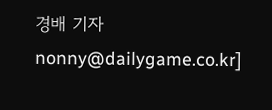경배 기자 nonny@dailygame.co.kr]